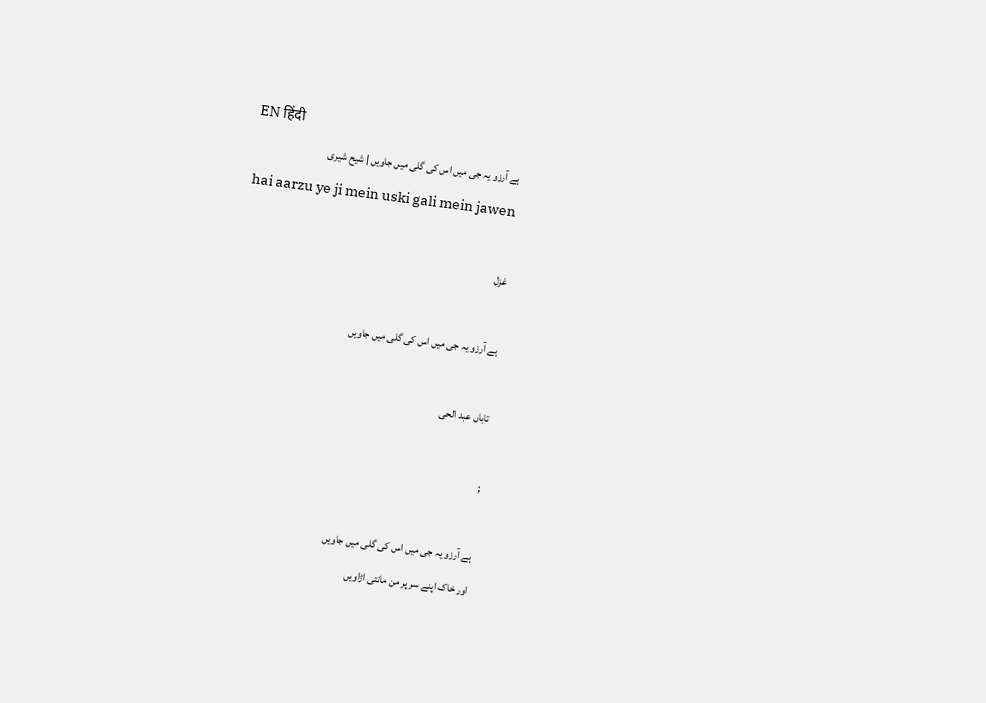EN हिंदी
ہے آرزو یہ جی میں اس کی گلی میں جاویں | شیح شیری
hai aarzu ye ji mein uski gali mein jawen

غزل

ہے آرزو یہ جی میں اس کی گلی میں جاویں

تاباں عبد الحی

;

ہے آرزو یہ جی میں اس کی گلی میں جاویں
اور خاک اپنے سر پر من مانتی اڑاویں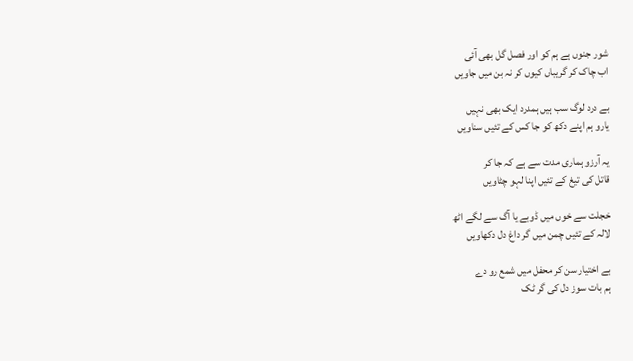شور جنوں ہے ہم کو اور فصل گل بھی آئی
اب چاک کر گریباں کیوں کر نہ بن میں جاویں

بے درد لوگ سب ہیں ہمدرد ایک بھی نہیں
یارو ہم اپنے دکھ کو جا کس کے تئیں سناویں

یہ آرزو ہماری مدت سے ہے کہ جا کر
قاتل کی تیغ کے تئیں اپنا لہو چٹاویں

خجلت سے خوں میں ڈوبے یا آگ سے لگے اٹھ
لالہ کے تئیں چمن میں گر داغ دل دکھاویں

بے اختیار سن کر محفل میں شمع رو دے
ہم بات سوز دل کی گر ٹک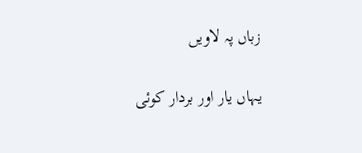زباں پہ لاویں

یہاں یار اور بردار کوئی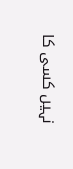نہیں کسی کا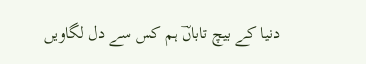دنیا کے بیچ تاباںؔ ہم کس سے دل لگاویں